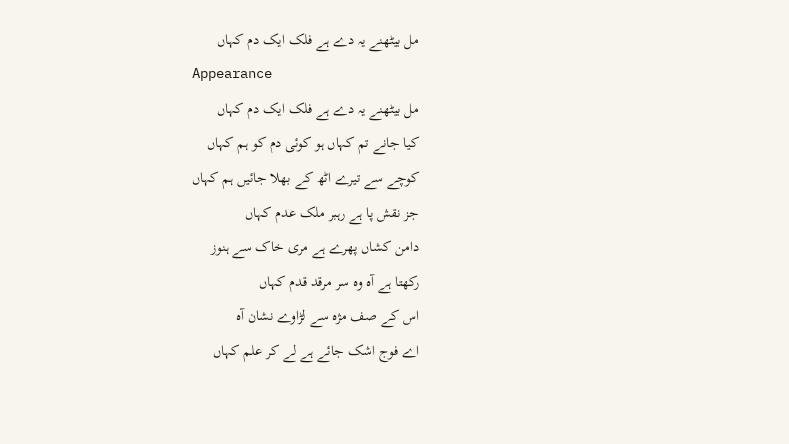مل بیٹھنے یہ دے ہے فلک ایک دم کہاں
Appearance
مل بیٹھنے یہ دے ہے فلک ایک دم کہاں
کیا جانے تم کہاں ہو کوئی دم کو ہم کہاں
کوچے سے تیرے اٹھ کے بھلا جائیں ہم کہاں
جز نقش پا ہے رہبر ملک عدم کہاں
دامن کشاں پھرے ہے مری خاک سے ہنوز
رکھتا ہے آہ وہ سر مرقد قدم کہاں
اس کے صف مژہ سے لڑاوے نشان آہ
اے فوج اشک جائے ہے لے کر علم کہاں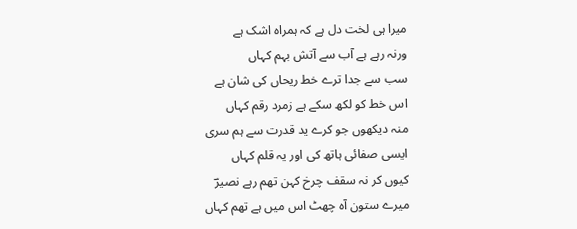میرا ہی لخت دل ہے کہ ہمراہ اشک ہے
ورنہ رہے ہے آب سے آتش بہم کہاں
سب سے جدا ترے خط ریحاں کی شان ہے
اس خط کو لکھ سکے ہے زمرد رقم کہاں
منہ دیکھوں جو کرے ید قدرت سے ہم سری
ایسی صفائی ہاتھ کی اور یہ قلم کہاں
کیوں کر نہ سقف چرخ کہن تھم رہے نصیرؔ
میرے ستون آہ چھٹ اس میں ہے تھم کہاں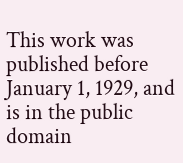This work was published before January 1, 1929, and is in the public domain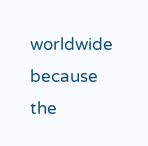worldwide because the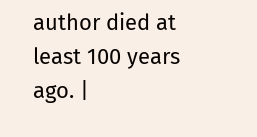author died at least 100 years ago. |